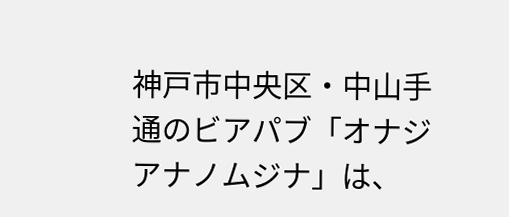神戸市中央区・中山手通のビアパブ「オナジアナノムジナ」は、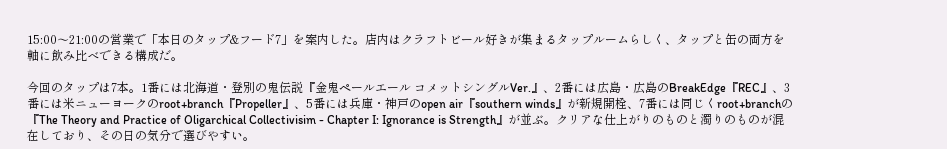15:00〜21:00の営業で「本日のタップ&フード7」を案内した。店内はクラフトビール好きが集まるタップルームらしく、タップと缶の両方を軸に飲み比べできる構成だ。

今回のタップは7本。1番には北海道・登別の鬼伝説『金鬼ペールエール コメットシングルVer.』、2番には広島・広島のBreakEdge『REC』、3番には米ニューヨークのroot+branch『Propeller』、5番には兵庫・神戸のopen air『southern winds』が新規開栓、7番には同じくroot+branchの『The Theory and Practice of Oligarchical Collectivisim - Chapter I: Ignorance is Strength』が並ぶ。クリアな仕上がりのものと濁りのものが混在しており、その日の気分で選びやすい。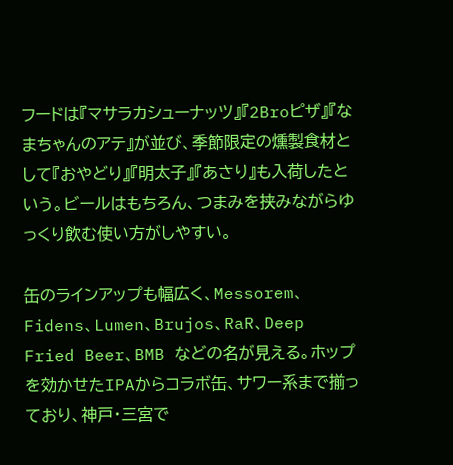フードは『マサラカシューナッツ』『2Broピザ』『なまちゃんのアテ』が並び、季節限定の燻製食材として『おやどり』『明太子』『あさり』も入荷したという。ビールはもちろん、つまみを挟みながらゆっくり飲む使い方がしやすい。

缶のラインアップも幅広く、Messorem、Fidens、Lumen、Brujos、RaR、Deep Fried Beer、BMB などの名が見える。ホップを効かせたIPAからコラボ缶、サワー系まで揃っており、神戸・三宮で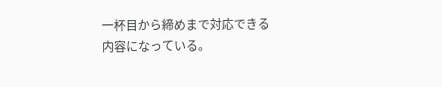一杯目から締めまで対応できる内容になっている。